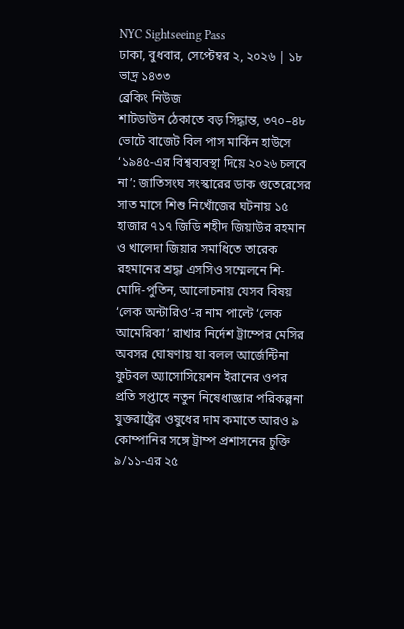NYC Sightseeing Pass
ঢাকা, বুধবার, সেপ্টেম্বর ২, ২০২৬ | ১৮ ভাদ্র ১৪৩৩
ব্রেকিং নিউজ
শাটডাউন ঠেকাতে বড় সিদ্ধান্ত, ৩৭০–৪৮ ভোটে বাজেট বিল পাস মার্কিন হাউসে ‘১৯৪৫-এর বিশ্বব্যবস্থা দিয়ে ২০২৬ চলবে না’: জাতিসংঘ সংস্কারের ডাক গুতেরেসের সাত মাসে শিশু নিখোঁজের ঘটনায় ১৫ হাজার ৭১৭ জিডি শহীদ জিয়াউর রহমান ও খালেদা জিয়ার সমাধিতে তারেক রহমানের শ্রদ্ধা এসসিও সম্মেলনে শি-মোদি-পুতিন, আলোচনায় যেসব বিষয় ‘লেক অন্টারিও’-র নাম পাল্টে ‘লেক আমেরিকা’ রাখার নির্দেশ ট্রাম্পের মেসির অবসর ঘোষণায় যা বলল আর্জেন্টিনা ফুটবল অ্যাসোসিয়েশন ইরানের ওপর প্রতি সপ্তাহে নতুন নিষেধাজ্ঞার পরিকল্পনা যুক্তরাষ্ট্রের ওষুধের দাম কমাতে আরও ৯ কোম্পানির সঙ্গে ট্রাম্প প্রশাসনের চুক্তি ৯/১১-এর ২৫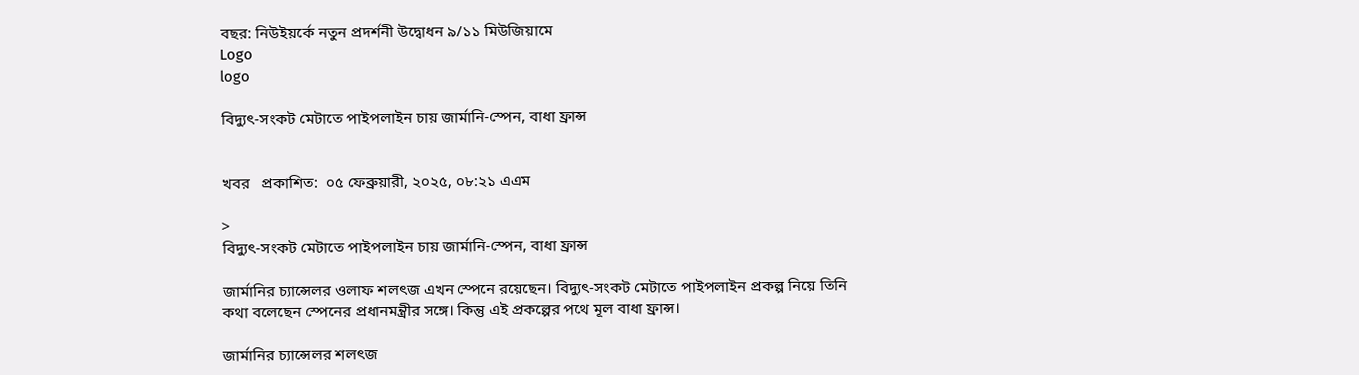বছর: নিউইয়র্কে নতুন প্রদর্শনী উদ্বোধন ৯/১১ মিউজিয়ামে
Logo
logo

বিদ্যুৎ-সংকট মেটাতে পাইপলাইন চায় জার্মানি-স্পেন, বাধা ফ্রান্স


খবর   প্রকাশিত:  ০৫ ফেব্রুয়ারী, ২০২৫, ০৮:২১ এএম

>
বিদ্যুৎ-সংকট মেটাতে পাইপলাইন চায় জার্মানি-স্পেন, বাধা ফ্রান্স

জার্মানির চ্যান্সেলর ওলাফ শলৎজ এখন স্পেনে রয়েছেন। বিদ্যুৎ-সংকট মেটাতে পাইপলাইন প্রকল্প নিয়ে তিনি কথা বলেছেন স্পেনের প্রধানমন্ত্রীর সঙ্গে। কিন্তু এই প্রকল্পের পথে মূল বাধা ফ্রান্স।

জার্মানির চ্যান্সেলর শলৎজ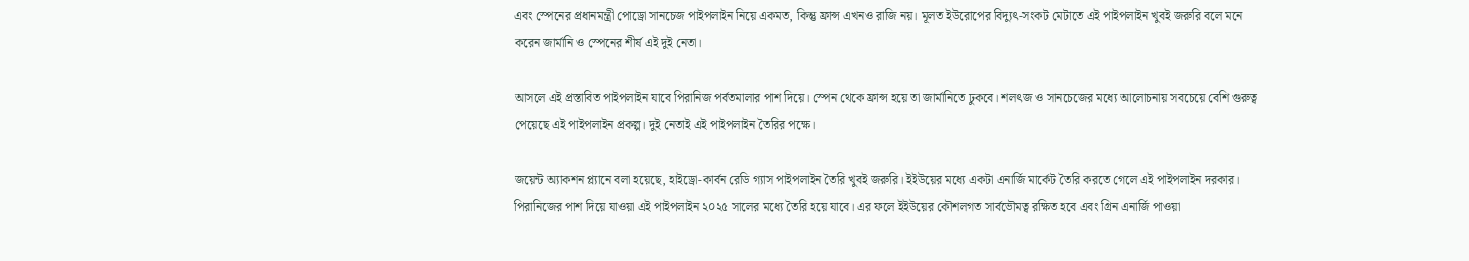এবং স্পেনের প্রধানমন্ত্রী পোড্রো সানচেজ পাইপলাইন নিয়ে একমত, কিন্তু ফ্রান্স এখনও রাজি নয়। মূলত ইউরোপের বিদ্যুৎ-সংকট মেটাতে এই পাইপলাইন খুবই জরুরি বলে মনে করেন জার্মানি ও স্পেনের শীর্ষ এই দুই নেতা।

আসলে এই প্রস্তাবিত পাইপলাইন যাবে পিরানিজ পর্বতমালার পাশ দিয়ে। স্পেন থেকে ফ্রান্স হয়ে তা জার্মানিতে ঢুকবে। শলৎজ ও সানচেজের মধ্যে আলোচনায় সবচেয়ে বেশি গুরুত্ব পেয়েছে এই পাইপলাইন প্রকল্প। দুই নেতাই এই পাইপলাইন তৈরির পক্ষে।

জয়েন্ট অ্যাকশন প্ল্যানে বলা হয়েছে, হাইড্রো-কার্বন রেডি গ্যাস পাইপলাইন তৈরি খুবই জরুরি। ইইউয়ের মধ্যে একটা এনার্জি মার্কেট তৈরি করতে গেলে এই পাইপলাইন দরকার। পিরানিজের পাশ দিয়ে যাওয়া এই পাইপলাইন ২০২৫ সালের মধ্যে তৈরি হয়ে যাবে। এর ফলে ইইউয়ের কৌশলগত সার্বভৌমত্ব রক্ষিত হবে এবং গ্রিন এনার্জি পাওয়া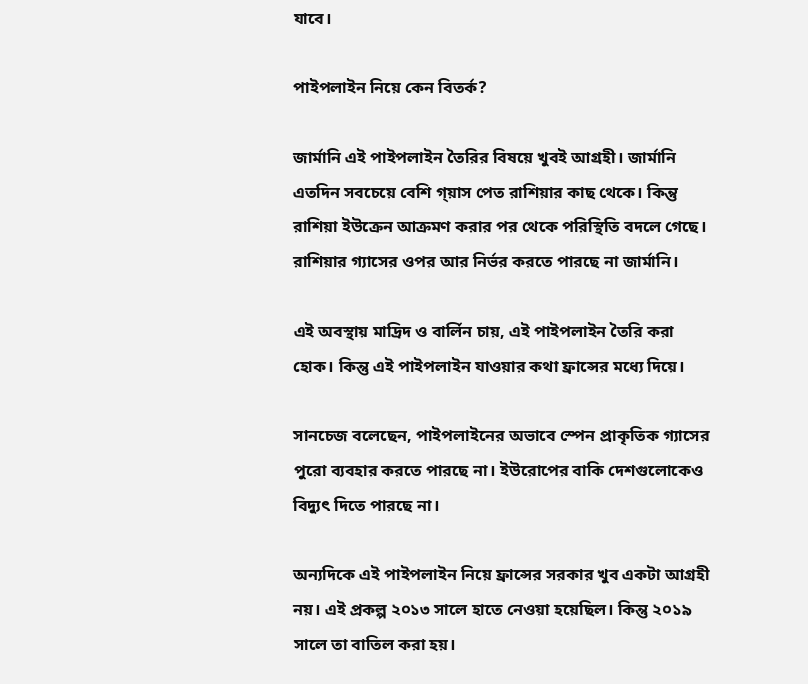যাবে।

পাইপলাইন নিয়ে কেন বিতর্ক?

জার্মানি এই পাইপলাইন তৈরির বিষয়ে খুবই আগ্রহী। জার্মানি এতদিন সবচেয়ে বেশি গ্য়াস পেত রাশিয়ার কাছ থেকে। কিন্তু রাশিয়া ইউক্রেন আক্রমণ করার পর থেকে পরিস্থিতি বদলে গেছে। রাশিয়ার গ্যাসের ওপর আর নির্ভর করতে পারছে না জার্মানি।

এই অবস্থায় মাদ্রিদ ও বার্লিন চায়, এই পাইপলাইন তৈরি করা হোক। কিন্তু এই পাইপলাইন যাওয়ার কথা ফ্রান্সের মধ্যে দিয়ে।

সানচেজ বলেছেন, পাইপলাইনের অভাবে স্পেন প্রাকৃতিক গ্যাসের পুরো ব্যবহার করতে পারছে না। ইউরোপের বাকি দেশগুলোকেও বিদ্যুৎ দিতে পারছে না।

অন্যদিকে এই পাইপলাইন নিয়ে ফ্রান্সের সরকার খুব একটা আগ্রহী নয়। এই প্রকল্প ২০১৩ সালে হাতে নেওয়া হয়েছিল। কিন্তু ২০১৯ সালে তা বাতিল করা হয়।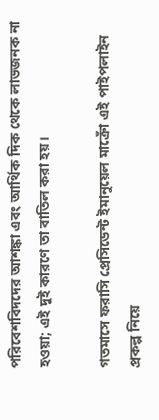পরিবেশবিদদের আশঙ্কা এবং আর্থিক দিক থেকে লাভজনক না হওয়া; এই দুই কারণে তা বাতিল করা হয়।

গতমাসে ফরাসি প্রেসিডেন্ট ইমানুয়েল মাক্রোঁ এই পাইপলাইন প্রকল্প নিয়ে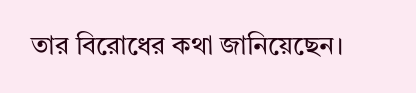তার বিরোধের কথা জানিয়েছেন।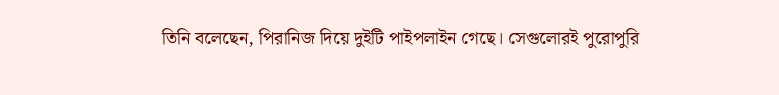তিনি বলেছেন, পিরানিজ দিয়ে দুইটি পাইপলাইন গেছে। সেগুলোরই পুরোপুরি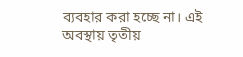ব্যবহার করা হচ্ছে না। এই অবস্থায় তৃতীয়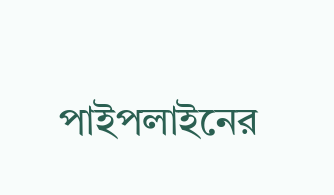পাইপলাইনের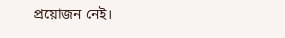প্রয়োজন নেই।